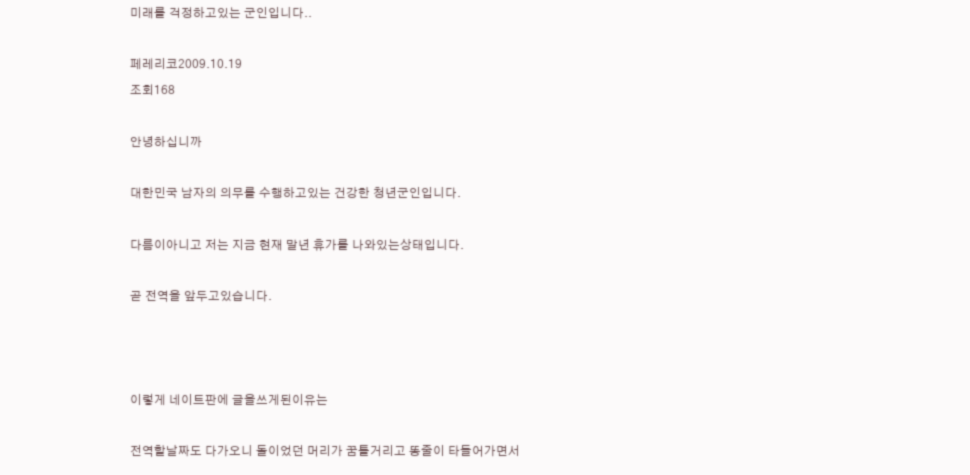미래를 걱정하고있는 군인입니다..

페레리코2009.10.19
조회168

안녕하십니까

대한민국 남자의 의무를 수행하고있는 건강한 청년군인입니다.

다름이아니고 저는 지금 현재 말년 휴가를 나와있는상태입니다.

곧 전역을 앞두고있습니다.



이렇게 네이트판에 글을쓰게된이유는

전역할날짜도 다가오니 돌이었던 머리가 꿈틀거리고 똥줄이 타들어가면서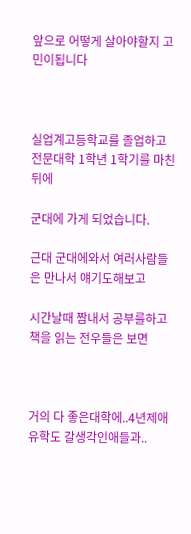앞으로 어떻게 살아야할지 고민이됩니다



실업계고등학교를 졸업하고 전문대학 1학년 1학기를 마친뒤에

군대에 가게 되었습니다.

근대 군대에와서 여러사람들은 만나서 얘기도해보고

시간날때 짬내서 공부를하고 책을 읽는 전우들은 보면



거의 다 좋은대학에..4년제애 유학도 갈생각인애들과..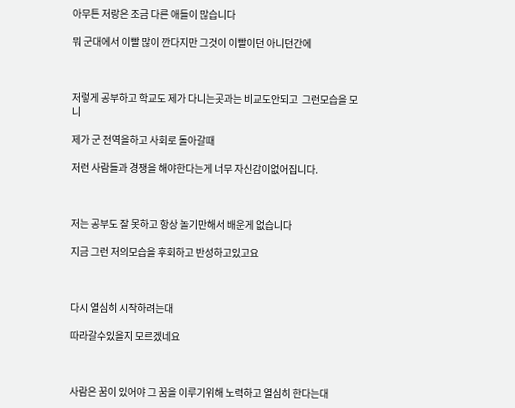아무튼 저랑은 조금 다른 애들이 많습니다

뭐 군대에서 이빨 많이 깐다지만 그것이 이빨이던 아니던간에



저렇게 공부하고 학교도 제가 다니는곳과는 비교도안되고  그런모습을 모니

제가 군 전역을하고 사회로 돌아갈때

저런 사람들과 경쟁을 해야한다는게 너무 자신감이없어집니다.



저는 공부도 잘 못하고 항상 놀기만해서 배운게 없습니다

지금 그런 저의모습을 후회하고 반성하고있고요



다시 열심히 시작하려는대

따라갈수있을지 모르겠네요



사람은 꿈이 있어야 그 꿈을 이루기위해 노력하고 열심히 한다는대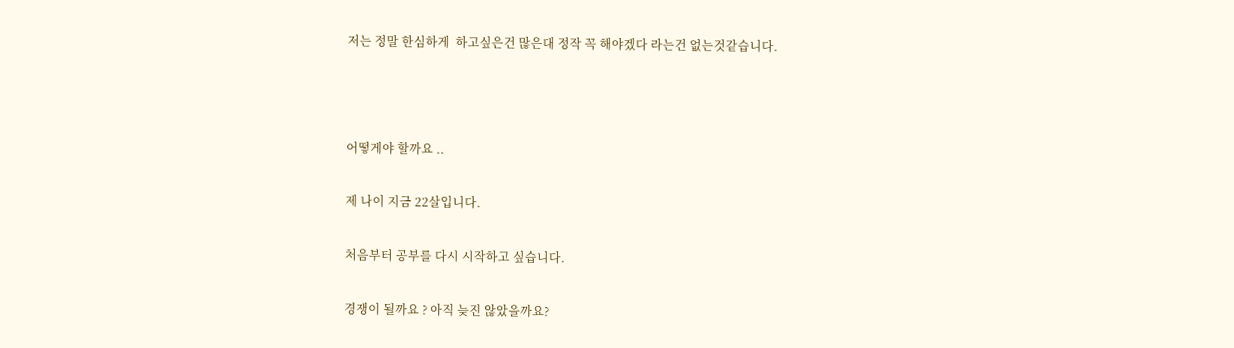저는 정말 한심하게  하고싶은건 많은대 정작 꼭 해야겠다 라는건 없는것같습니다.



어떻게야 할까요 ..

제 나이 지금 22살입니다.

처음부터 공부를 다시 시작하고 싶습니다.

경쟁이 될까요 ? 아직 늦진 않았을까요?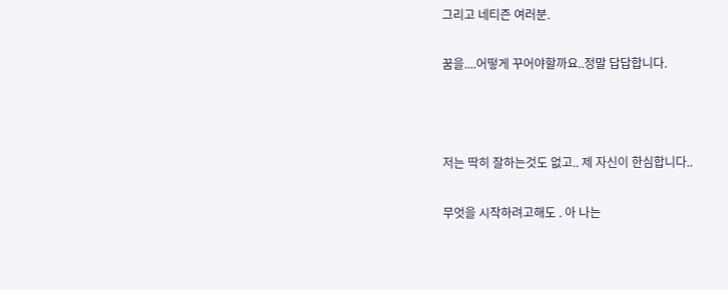그리고 네티즌 여러분.

꿈을....어떻게 꾸어야할까요..정말 답답합니다.



저는 딱히 잘하는것도 없고.. 제 자신이 한심합니다..

무엇을 시작하려고해도 . 아 나는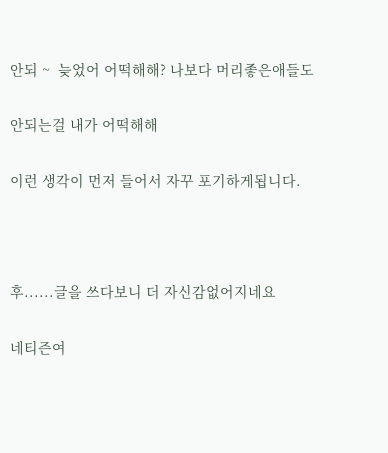안되 ~  늦었어 어떡해해? 나보다 머리좋은애들도

안되는걸 내가 어떡해해

이런 생각이 먼저 들어서 자꾸 포기하게됩니다.



후......글을 쓰다보니 더 자신감없어지네요

네티즌여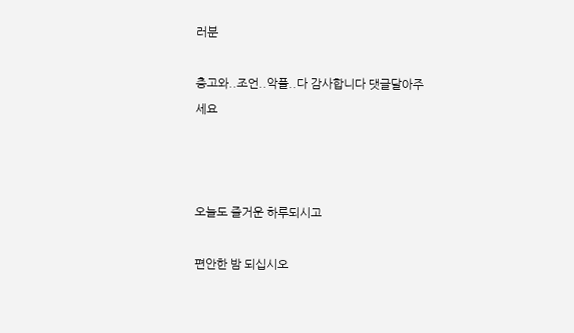러분

충고와..조언..악플..다 감사합니다 댓글달아주세요



오늘도 즐거운 하루되시고

편안한 밤 되십시오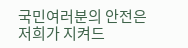국민여러분의 안전은 저희가 지켜드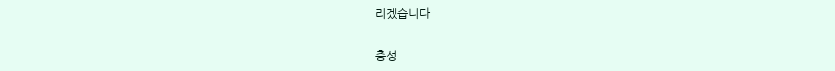리겠습니다

충성